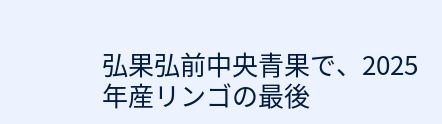弘果弘前中央青果で、2025年産リンゴの最後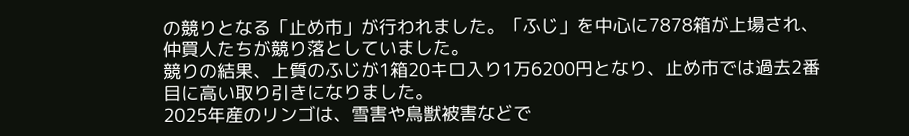の競りとなる「止め市」が行われました。「ふじ」を中心に7878箱が上場され、仲買人たちが競り落としていました。
競りの結果、上質のふじが1箱20キロ入り1万6200円となり、止め市では過去2番目に高い取り引きになりました。
2025年産のリンゴは、雪害や鳥獣被害などで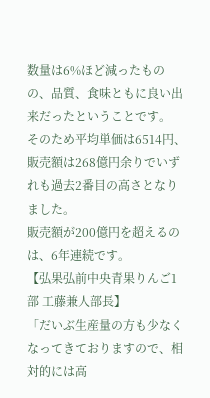数量は6%ほど減ったものの、品質、食味ともに良い出来だったということです。
そのため平均単価は6514円、販売額は268億円余りでいずれも過去2番目の高さとなりました。
販売額が200億円を超えるのは、6年連続です。
【弘果弘前中央青果りんご1部 工藤兼人部長】
「だいぶ生産量の方も少なくなってきておりますので、相対的には高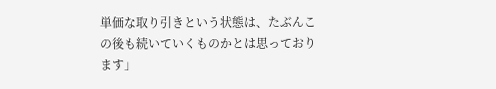単価な取り引きという状態は、たぶんこの後も続いていくものかとは思っております」